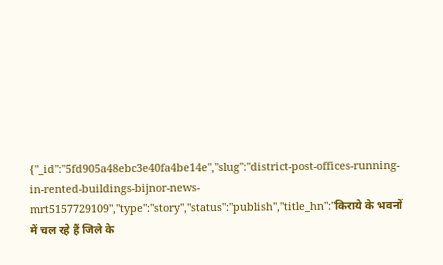{"_id":"5fd905a48ebc3e40fa4be14e","slug":"district-post-offices-running-in-rented-buildings-bijnor-news-mrt5157729109","type":"story","status":"publish","title_hn":"किराये के भवनों में चल रहे हैं जिले के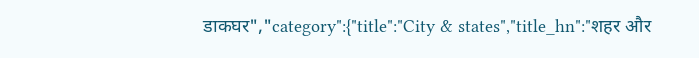डाकघर","category":{"title":"City & states","title_hn":"शहर और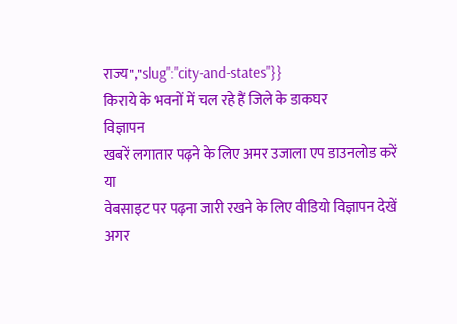राज्य","slug":"city-and-states"}}
किराये के भवनों में चल रहे हैं जिले के डाकघर
विज्ञापन
खबरें लगातार पढ़ने के लिए अमर उजाला एप डाउनलोड करें
या
वेबसाइट पर पढ़ना जारी रखने के लिए वीडियो विज्ञापन देखें
अगर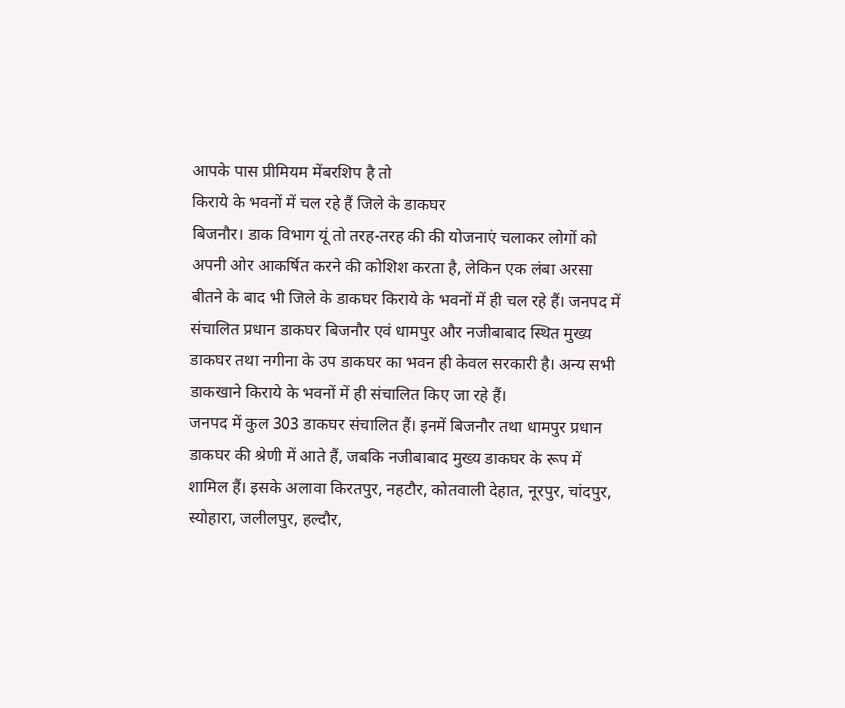आपके पास प्रीमियम मेंबरशिप है तो
किराये के भवनों में चल रहे हैं जिले के डाकघर
बिजनौर। डाक विभाग यूं तो तरह-तरह की की योजनाएं चलाकर लोगों को अपनी ओर आकर्षित करने की कोशिश करता है, लेकिन एक लंबा अरसा बीतने के बाद भी जिले के डाकघर किराये के भवनों में ही चल रहे हैं। जनपद में संचालित प्रधान डाकघर बिजनौर एवं धामपुर और नजीबाबाद स्थित मुख्य डाकघर तथा नगीना के उप डाकघर का भवन ही केवल सरकारी है। अन्य सभी डाकखाने किराये के भवनों में ही संचालित किए जा रहे हैं।
जनपद में कुल 303 डाकघर संचालित हैं। इनमें बिजनौर तथा धामपुर प्रधान डाकघर की श्रेणी में आते हैं, जबकि नजीबाबाद मुख्य डाकघर के रूप में शामिल हैं। इसके अलावा किरतपुर, नहटौर, कोतवाली देहात, नूरपुर, चांदपुर, स्योहारा, जलीलपुर, हल्दौर,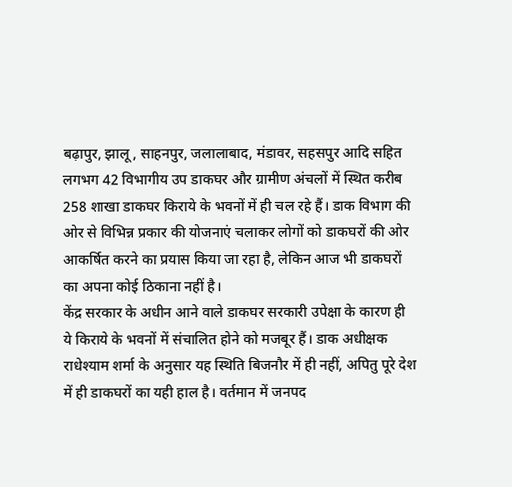बढ़ापुर, झालू, साहनपुर, जलालाबाद, मंडावर, सहसपुर आदि सहित लगभग 42 विभागीय उप डाकघर और ग्रामीण अंचलों में स्थित करीब 258 शाखा डाकघर किराये के भवनों में ही चल रहे हैं। डाक विभाग की ओर से विभिन्न प्रकार की योजनाएं चलाकर लोगों को डाकघरों की ओर आकर्षित करने का प्रयास किया जा रहा है, लेकिन आज भी डाकघरों का अपना कोई ठिकाना नहीं है।
केंद्र सरकार के अधीन आने वाले डाकघर सरकारी उपेक्षा के कारण ही ये किराये के भवनों में संचालित होने को मजबूर हैं। डाक अधीक्षक राधेश्याम शर्मा के अनुसार यह स्थिति बिजनौर में ही नहीं, अपितु पूरे देश में ही डाकघरों का यही हाल है। वर्तमान में जनपद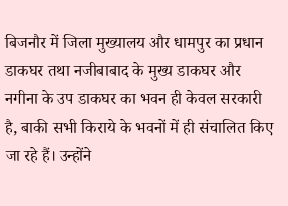बिजनौर में जिला मुख्यालय और धामपुर का प्रधान डाकघर तथा नजीबाबाद के मुख्य डाकघर और नगीना के उप डाकघर का भवन ही केवल सरकारी है, बाकी सभी किराये के भवनों में ही संचालित किए जा रहे हैं। उन्होंने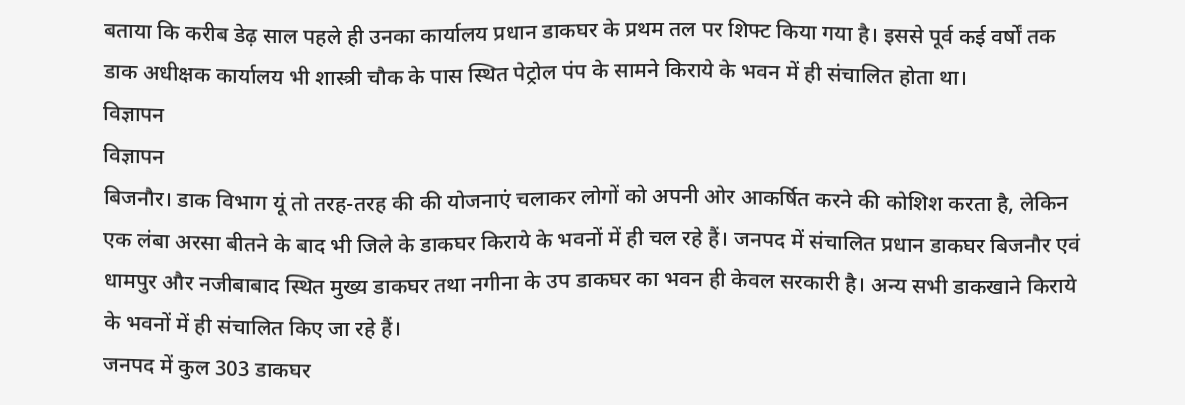बताया कि करीब डेढ़ साल पहले ही उनका कार्यालय प्रधान डाकघर के प्रथम तल पर शिफ्ट किया गया है। इससे पूर्व कई वर्षों तक डाक अधीक्षक कार्यालय भी शास्त्री चौक के पास स्थित पेट्रोल पंप के सामने किराये के भवन में ही संचालित होता था।
विज्ञापन
विज्ञापन
बिजनौर। डाक विभाग यूं तो तरह-तरह की की योजनाएं चलाकर लोगों को अपनी ओर आकर्षित करने की कोशिश करता है, लेकिन एक लंबा अरसा बीतने के बाद भी जिले के डाकघर किराये के भवनों में ही चल रहे हैं। जनपद में संचालित प्रधान डाकघर बिजनौर एवं धामपुर और नजीबाबाद स्थित मुख्य डाकघर तथा नगीना के उप डाकघर का भवन ही केवल सरकारी है। अन्य सभी डाकखाने किराये के भवनों में ही संचालित किए जा रहे हैं।
जनपद में कुल 303 डाकघर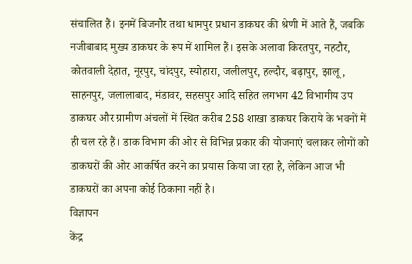संचालित हैं। इनमें बिजनौर तथा धामपुर प्रधान डाकघर की श्रेणी में आते हैं, जबकि नजीबाबाद मुख्य डाकघर के रूप में शामिल हैं। इसके अलावा किरतपुर, नहटौर, कोतवाली देहात, नूरपुर, चांदपुर, स्योहारा, जलीलपुर, हल्दौर, बढ़ापुर, झालू, साहनपुर, जलालाबाद, मंडावर, सहसपुर आदि सहित लगभग 42 विभागीय उप डाकघर और ग्रामीण अंचलों में स्थित करीब 258 शाखा डाकघर किराये के भवनों में ही चल रहे हैं। डाक विभाग की ओर से विभिन्न प्रकार की योजनाएं चलाकर लोगों को डाकघरों की ओर आकर्षित करने का प्रयास किया जा रहा है, लेकिन आज भी डाकघरों का अपना कोई ठिकाना नहीं है।
विज्ञापन
केंद्र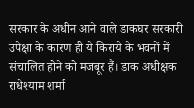सरकार के अधीन आने वाले डाकघर सरकारी उपेक्षा के कारण ही ये किराये के भवनों में संचालित होने को मजबूर हैं। डाक अधीक्षक राधेश्याम शर्मा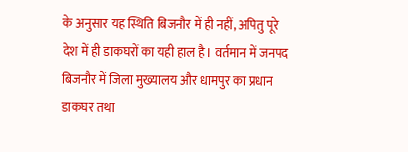के अनुसार यह स्थिति बिजनौर में ही नहीं, अपितु पूरे देश में ही डाकघरों का यही हाल है। वर्तमान में जनपद बिजनौर में जिला मुख्यालय और धामपुर का प्रधान डाकघर तथा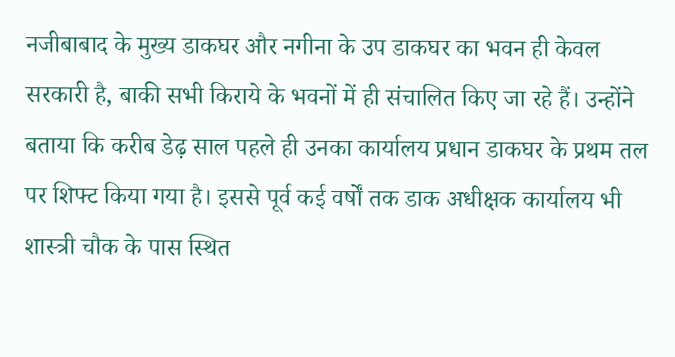नजीबाबाद के मुख्य डाकघर और नगीना के उप डाकघर का भवन ही केवल सरकारी है, बाकी सभी किराये के भवनों में ही संचालित किए जा रहे हैं। उन्होंने बताया कि करीब डेढ़ साल पहले ही उनका कार्यालय प्रधान डाकघर के प्रथम तल पर शिफ्ट किया गया है। इससे पूर्व कई वर्षों तक डाक अधीक्षक कार्यालय भी शास्त्री चौक के पास स्थित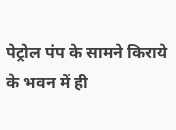पेट्रोल पंप के सामने किराये के भवन में ही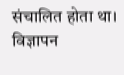संचालित होता था।
विज्ञापन